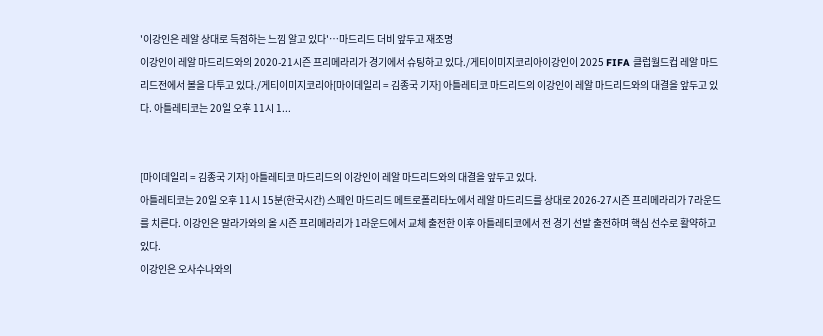'이강인은 레알 상대로 득점하는 느낌 알고 있다'…마드리드 더비 앞두고 재조명
이강인이 레알 마드리드와의 2020-21시즌 프리메라리가 경기에서 슈팅하고 있다./게티이미지코리아이강인이 2025 FIFA 클럽월드컵 레알 마드리드전에서 볼을 다투고 있다./게티이미지코리아[마이데일리 = 김종국 기자] 아틀레티코 마드리드의 이강인이 레알 마드리드와의 대결을 앞두고 있다. 아틀레티코는 20일 오후 11시 1...


[마이데일리 = 김종국 기자] 아틀레티코 마드리드의 이강인이 레알 마드리드와의 대결을 앞두고 있다.
아틀레티코는 20일 오후 11시 15분(한국시간) 스페인 마드리드 메트로폴리타노에서 레알 마드리드를 상대로 2026-27시즌 프리메라리가 7라운드를 치른다. 이강인은 말라가와의 올 시즌 프리메라리가 1라운드에서 교체 출전한 이후 아틀레티코에서 전 경기 선발 출전하며 핵심 선수로 활약하고 있다.
이강인은 오사수나와의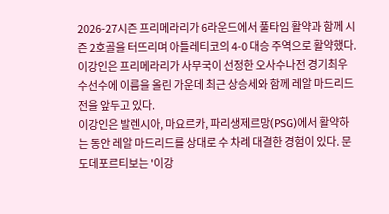2026-27시즌 프리메라리가 6라운드에서 풀타임 활약과 함께 시즌 2호골을 터뜨리며 아틀레티코의 4-0 대승 주역으로 활약했다. 이강인은 프리메라리가 사무국이 선정한 오사수나전 경기최우수선수에 이름을 올린 가운데 최근 상승세와 함께 레알 마드리드전을 앞두고 있다.
이강인은 발렌시아, 마요르카, 파리생제르망(PSG)에서 활약하는 동안 레알 마드리드를 상대로 수 차례 대결한 경험이 있다. 문도데포르티보는 '이강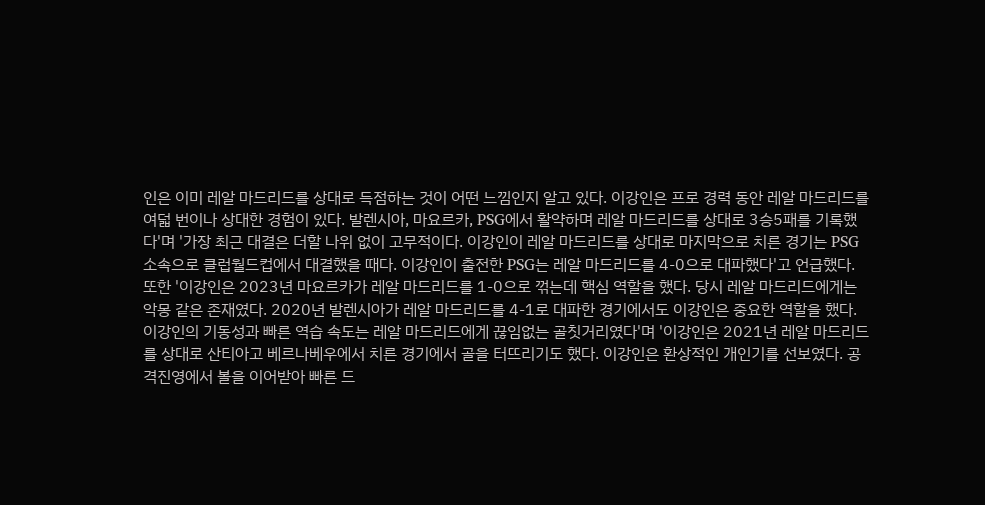인은 이미 레알 마드리드를 상대로 득점하는 것이 어떤 느낌인지 알고 있다. 이강인은 프로 경력 동안 레알 마드리드를 여덟 번이나 상대한 경험이 있다. 발렌시아, 마요르카, PSG에서 활약하며 레알 마드리드를 상대로 3승5패를 기록했다'며 '가장 최근 대결은 더할 나위 없이 고무적이다. 이강인이 레알 마드리드를 상대로 마지막으로 치른 경기는 PSG 소속으로 클럽월드컵에서 대결했을 때다. 이강인이 출전한 PSG는 레알 마드리드를 4-0으로 대파했다'고 언급했다.
또한 '이강인은 2023년 마요르카가 레알 마드리드를 1-0으로 꺾는데 핵심 역할을 했다. 당시 레알 마드리드에게는 악몽 같은 존재였다. 2020년 발렌시아가 레알 마드리드를 4-1로 대파한 경기에서도 이강인은 중요한 역할을 했다. 이강인의 기동성과 빠른 역습 속도는 레알 마드리드에게 끊임없는 골칫거리였다'며 '이강인은 2021년 레알 마드리드를 상대로 산티아고 베르나베우에서 치른 경기에서 골을 터뜨리기도 했다. 이강인은 환상적인 개인기를 선보였다. 공격진영에서 볼을 이어받아 빠른 드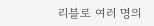리블로 여러 명의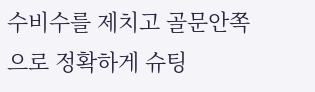수비수를 제치고 골문안쪽으로 정확하게 슈팅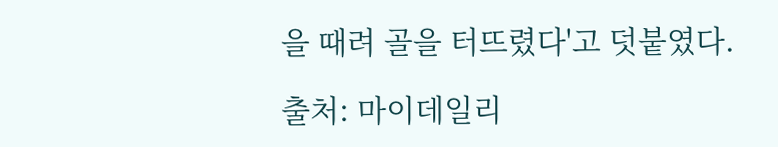을 때려 골을 터뜨렸다'고 덧붙였다.

출처: 마이데일리